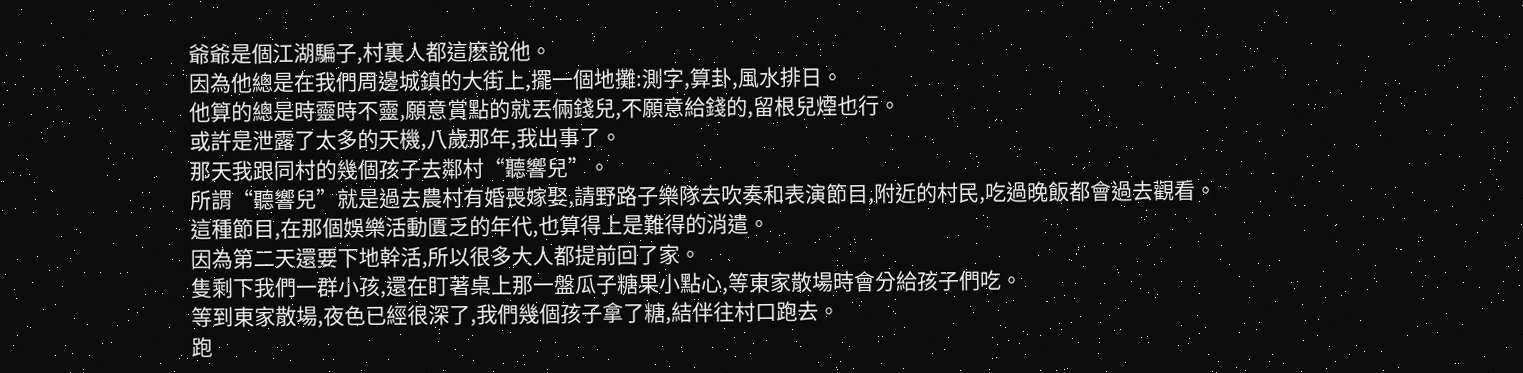爺爺是個江湖騙子,村裏人都這麽說他。
因為他總是在我們周邊城鎮的大街上,擺一個地攤:測字,算卦,風水排日。
他算的總是時靈時不靈,願意賞點的就丟倆錢兒,不願意給錢的,留根兒煙也行。
或許是泄露了太多的天機,八歲那年,我出事了。
那天我跟同村的幾個孩子去鄰村“聽響兒”。
所謂“聽響兒”就是過去農村有婚喪嫁娶,請野路子樂隊去吹奏和表演節目,附近的村民,吃過晚飯都會過去觀看。
這種節目,在那個娛樂活動匱乏的年代,也算得上是難得的消遣。
因為第二天還要下地幹活,所以很多大人都提前回了家。
隻剩下我們一群小孩,還在盯著桌上那一盤瓜子糖果小點心,等東家散場時會分給孩子們吃。
等到東家散場,夜色已經很深了,我們幾個孩子拿了糖,結伴往村口跑去。
跑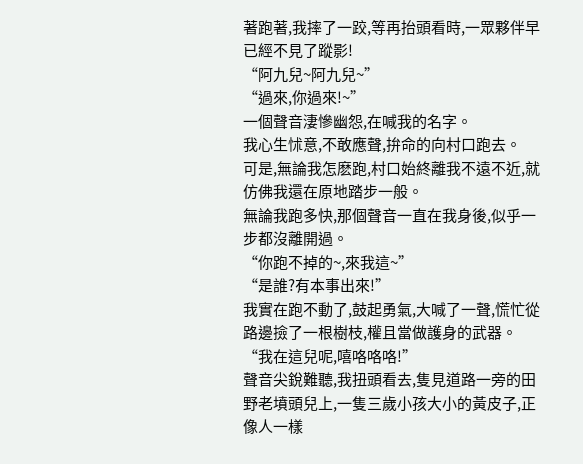著跑著,我摔了一跤,等再抬頭看時,一眾夥伴早已經不見了蹤影!
“阿九兒~阿九兒~”
“過來,你過來!~”
一個聲音淒慘幽怨,在喊我的名字。
我心生怵意,不敢應聲,拚命的向村口跑去。
可是,無論我怎麽跑,村口始終離我不遠不近,就仿佛我還在原地踏步一般。
無論我跑多快,那個聲音一直在我身後,似乎一步都沒離開過。
“你跑不掉的~,來我這~”
“是誰?有本事出來!”
我實在跑不動了,鼓起勇氣,大喊了一聲,慌忙從路邊撿了一根樹枝,權且當做護身的武器。
“我在這兒呢,嘻咯咯咯!”
聲音尖銳難聽,我扭頭看去,隻見道路一旁的田野老墳頭兒上,一隻三歲小孩大小的黃皮子,正像人一樣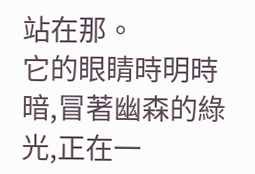站在那。
它的眼睛時明時暗,冒著幽森的綠光,正在一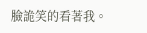臉詭笑的看著我。